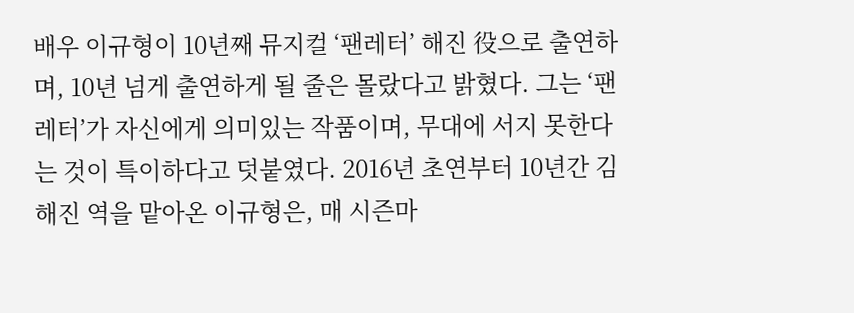배우 이규형이 10년째 뮤지컬 ‘팬레터’ 해진 役으로 출연하며, 10년 넘게 출연하게 될 줄은 몰랐다고 밝혔다. 그는 ‘팬레터’가 자신에게 의미있는 작품이며, 무대에 서지 못한다는 것이 특이하다고 덧붙였다. 2016년 초연부터 10년간 김해진 역을 맡아온 이규형은, 매 시즌마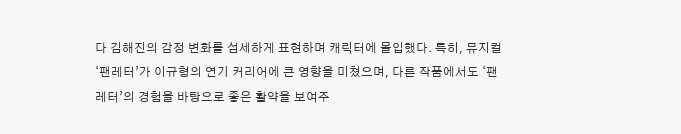다 김해진의 감정 변화를 섬세하게 표현하며 캐릭터에 몰입했다. 특히, 뮤지컬 ‘팬레터’가 이규형의 연기 커리어에 큰 영향을 미쳤으며, 다른 작품에서도 ‘팬레터’의 경험을 바탕으로 좋은 활약을 보여주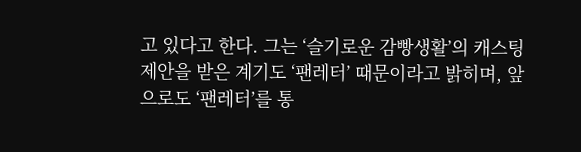고 있다고 한다. 그는 ‘슬기로운 감빵생활’의 캐스팅 제안을 받은 계기도 ‘팬레터’ 때문이라고 밝히며, 앞으로도 ‘팬레터’를 통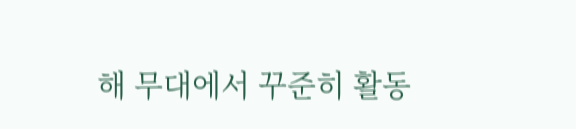해 무대에서 꾸준히 활동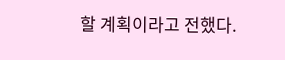할 계획이라고 전했다.